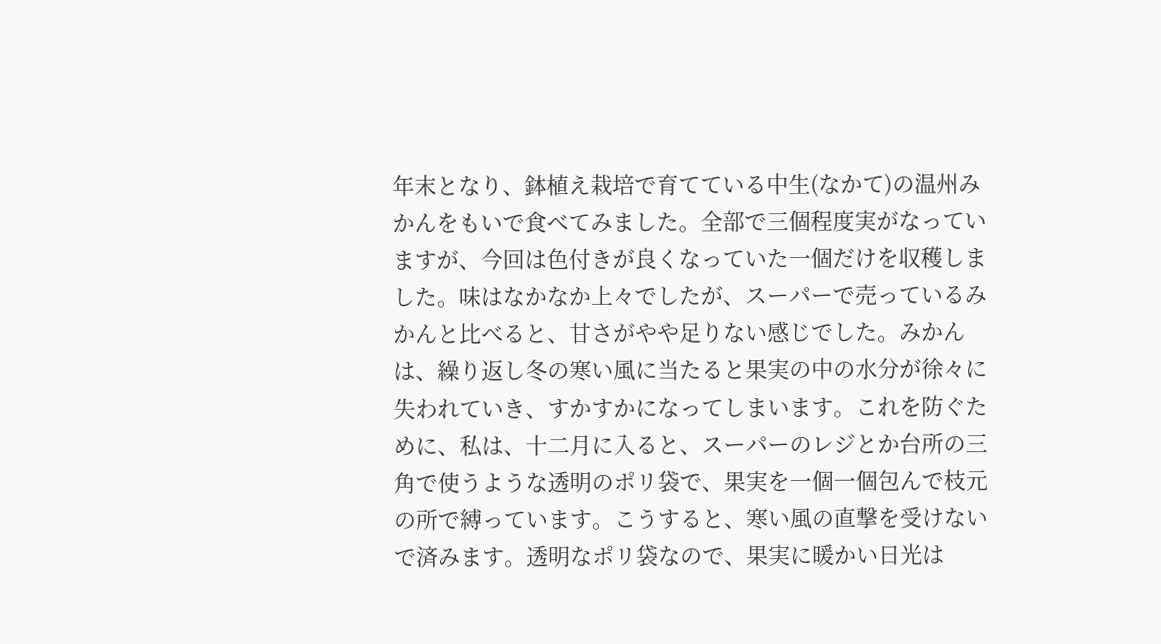年末となり、鉢植え栽培で育てている中生(なかて)の温州みかんをもいで食べてみました。全部で三個程度実がなっていますが、今回は色付きが良くなっていた一個だけを収穫しました。味はなかなか上々でしたが、スーパーで売っているみかんと比べると、甘さがやや足りない感じでした。みかんは、繰り返し冬の寒い風に当たると果実の中の水分が徐々に失われていき、すかすかになってしまいます。これを防ぐために、私は、十二月に入ると、スーパーのレジとか台所の三角で使うような透明のポリ袋で、果実を一個一個包んで枝元の所で縛っています。こうすると、寒い風の直撃を受けないで済みます。透明なポリ袋なので、果実に暖かい日光は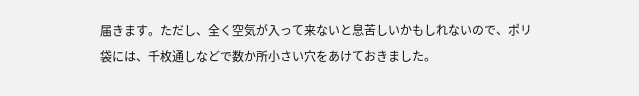届きます。ただし、全く空気が入って来ないと息苦しいかもしれないので、ポリ袋には、千枚通しなどで数か所小さい穴をあけておきました。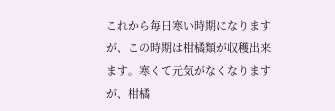これから毎日寒い時期になりますが、この時期は柑橘類が収穫出来ます。寒くて元気がなくなりますが、柑橘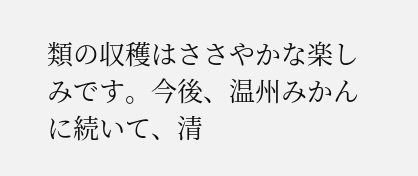類の収穫はささやかな楽しみです。今後、温州みかんに続いて、清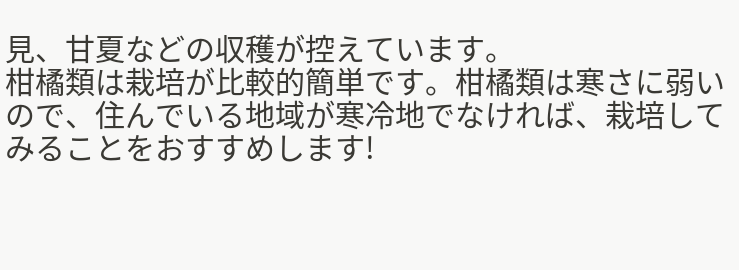見、甘夏などの収穫が控えています。
柑橘類は栽培が比較的簡単です。柑橘類は寒さに弱いので、住んでいる地域が寒冷地でなければ、栽培してみることをおすすめします!